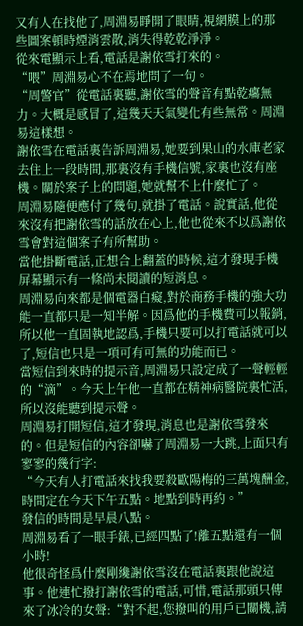又有人在找他了,周淵易睜開了眼睛,視網膜上的那些圖案頓時煙消雲散,消失得乾乾淨淨。
從來電顯示上看,電話是謝依雪打來的。
“喂”周淵易心不在焉地問了一句。
“周警官”從電話裏聽,謝依雪的聲音有點乾癟無力。大概是感冒了,這幾天天氣變化有些無常。周淵易這樣想。
謝依雪在電話裏告訴周淵易,她要到果山的水庫老家去住上一段時間,那裏沒有手機信號,家裏也沒有座機。關於案子上的問題,她就幫不上什麼忙了。
周淵易隨便應付了幾句,就掛了電話。說實話,他從來沒有把謝依雪的話放在心上,他也從來不以爲謝依雪會對這個案子有所幫助。
當他掛斷電話,正想合上翻蓋的時候,這才發現手機屏幕顯示有一條尚未閱讀的短消息。
周淵易向來都是個電器白癡,對於商務手機的強大功能一直都只是一知半解。因爲他的手機費可以報銷,所以他一直固執地認爲,手機只要可以打電話就可以了,短信也只是一項可有可無的功能而已。
當短信到來時的提示音,周淵易只設定成了一聲輕輕的“滴”。今天上午他一直都在精神病醫院裏忙活,所以沒能聽到提示聲。
周淵易打開短信,這才發現,消息也是謝依雪發來的。但是短信的內容卻嚇了周淵易一大跳,上面只有寥寥的幾行字:
“今天有人打電話來找我要殺歐陽梅的三萬塊酬金,時間定在今天下午五點。地點到時再約。”
發信的時間是早晨八點。
周淵易看了一眼手錶,已經四點了!離五點還有一個小時!
他很奇怪爲什麼剛纔謝依雪沒在電話裏跟他說這事。他連忙撥打謝依雪的電話,可惜,電話那頭只傳來了冰冷的女聲:“對不起,您撥叫的用戶已關機,請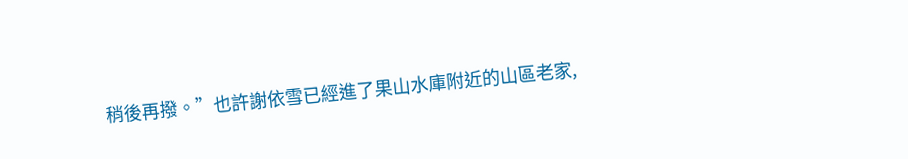稍後再撥。”也許謝依雪已經進了果山水庫附近的山區老家,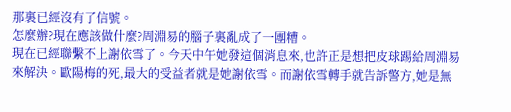那裏已經沒有了信號。
怎麼辦?現在應該做什麼?周淵易的腦子裏亂成了一團糟。
現在已經聯繫不上謝依雪了。今天中午她發這個消息來,也許正是想把皮球踢給周淵易來解決。歐陽梅的死,最大的受益者就是她謝依雪。而謝依雪轉手就告訴警方,她是無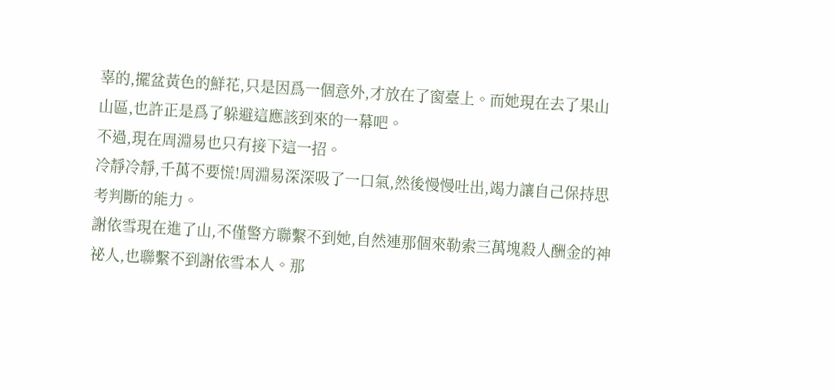辜的,擺盆黃色的鮮花,只是因爲一個意外,才放在了窗臺上。而她現在去了果山山區,也許正是爲了躲避這應該到來的一幕吧。
不過,現在周淵易也只有接下這一招。
冷靜冷靜,千萬不要慌!周淵易深深吸了一口氣,然後慢慢吐出,竭力讓自己保持思考判斷的能力。
謝依雪現在進了山,不僅警方聯繫不到她,自然連那個來勒索三萬塊殺人酬金的神祕人,也聯繫不到謝依雪本人。那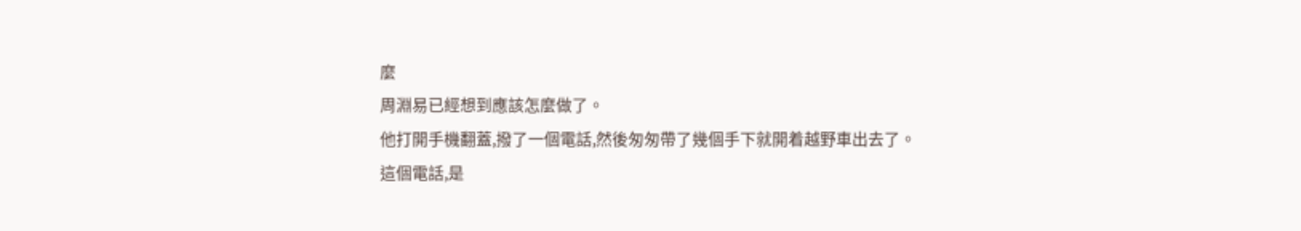麼
周淵易已經想到應該怎麼做了。
他打開手機翻蓋,撥了一個電話,然後匆匆帶了幾個手下就開着越野車出去了。
這個電話,是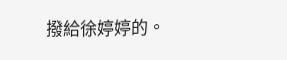撥給徐婷婷的。